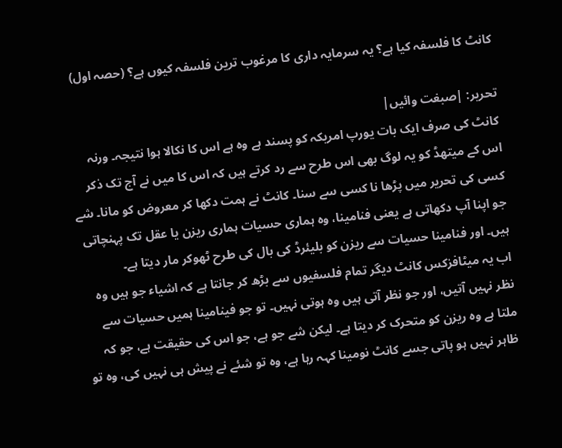کانٹ کا فلسفہ کیا ہے؟ یہ سرمایہ داری کا مرغوب ترین فلسفہ کیوں ہے؟ (حصہ اول)

تحریر: |صبغت وائیں|
کانٹ کی صرف ایک بات یورپ امریکہ کو پسند ہے وہ ہے اس کا نکالا ہوا نتیجہ۔ ورنہ اس کے میتھڈ کو یہ لوگ بھی اس طرح سے رد کرتے ہیں کہ اس کا میں نے آج تک ذکر کسی کی تحریر میں پڑھا نا کسی سے سنا۔ کانٹ نے ہمت دکھا کر معروض کو مانا۔ شے جو اپنا آپ دکھاتی ہے یعنی فنامینا، وہ ہماری حسیات ہماری ریزن یا عقل تک پہنچاتی ہیں۔ اور فنامینا حسیات سے ریزن کو بلیئرڈ کی بال کی طرح ٹھوکر مار دیتا ہے۔
اب یہ میٹافزکس کانٹ دیگر تمام فلسفیوں سے بڑھ کر جانتا ہے کہ اشیاء جو ہیں وہ نظر نہیں آتیں، اور جو نظر آتی ہیں وہ ہوتی نہیں۔ تو جو فینامینا ہمیں حسیات سے ملتا ہے وہ ریزن کو متحرک کر دیتا ہے۔ لیکن شے جو ہے، جو اس کی حقیقت ہے، جو کہ ظاہر نہیں ہو پاتی جسے کانٹ نومینا کہہ رہا ہے، وہ تو شئے نے پیش ہی نہیں کی، وہ تو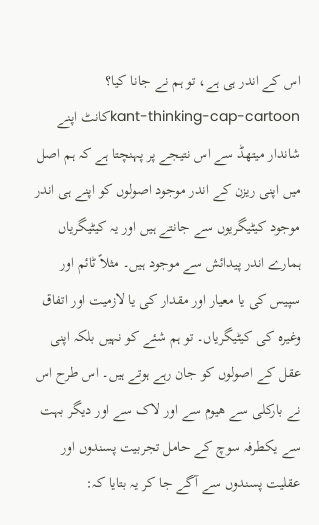اس کے اندر ہی ہے، تو ہم نے جانا کیا؟
kant-thinking-cap-cartoonکانٹ اپنے شاندار میتھڈ سے اس نتیجے پر پہنچتا ہے کہ ہم اصل میں اپنی ریزن کے اندر موجود اصولوں کو اپنے ہی اندر موجود کیٹیگریوں سے جانتے ہیں اور یہ کیٹیگریاں ہمارے اندر پیدائش سے موجود ہیں۔ مثلاً ٹائم اور سپیس کی یا معیار اور مقدار کی یا لازمیت اور اتفاق وغیرہ کی کیٹیگریاں۔ تو ہم شئے کو نہیں بلکہ اپنی عقل کے اصولوں کو جان رہے ہوتے ہیں۔ اس طرح اس نے بارکلی سے ھیوم سے اور لاک سے اور دیگر بہت سے یکطرفہ سوچ کے حامل تجربیت پسندوں اور عقلیت پسندوں سے آگے جا کر یہ بتایا کہ: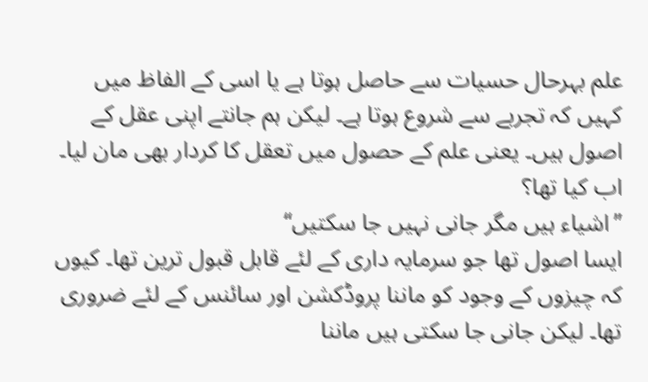علم بہرحال حسیات سے حاصل ہوتا ہے یا اسی کے الفاظ میں کہیں کہ تجربے سے شروع ہوتا ہے۔ لیکن ہم جانتے اپنی عقل کے اصول ہیں۔ یعنی علم کے حصول میں تعقل کا کردار بھی مان لیا۔ اب کیا تھا؟
’’اشیاء ہیں مگر جانی نہیں جا سکتیں‘‘
ایسا اصول تھا جو سرمایہ داری کے لئے قابل قبول ترین تھا۔ کیوں کہ چیزوں کے وجود کو ماننا پروڈکشن اور سائنس کے لئے ضروری تھا۔ لیکن جانی جا سکتی ہیں ماننا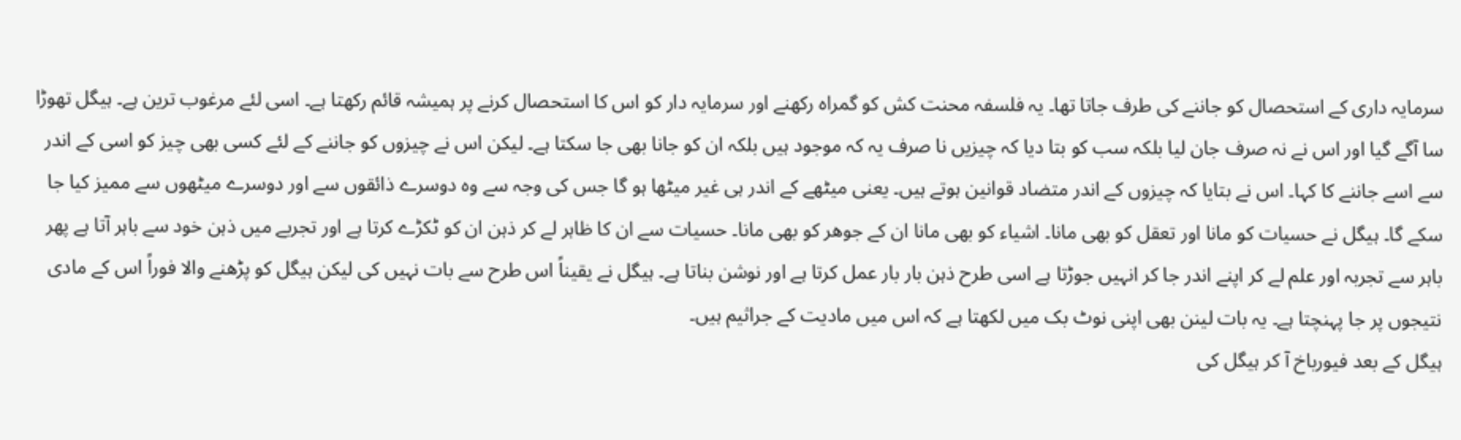سرمایہ داری کے استحصال کو جاننے کی طرف جاتا تھا۔ یہ فلسفہ محنت کش کو گمراہ رکھنے اور سرمایہ دار کو اس کا استحصال کرنے پر ہمیشہ قائم رکھتا ہے۔ اسی لئے مرغوب ترین ہے۔ ہیگل تھوڑا سا آگے گیا اور اس نے نہ صرف جان لیا بلکہ سب کو بتا دیا کہ چیزیں نا صرف یہ کہ موجود ہیں بلکہ ان کو جانا بھی جا سکتا ہے۔ لیکن اس نے چیزوں کو جاننے کے لئے کسی بھی چیز کو اسی کے اندر سے اسے جاننے کا کہا۔ اس نے بتایا کہ چیزوں کے اندر متضاد قوانین ہوتے ہیں۔ یعنی میٹھے کے اندر ہی غیر میٹھا ہو گا جس کی وجہ سے وہ دوسرے ذائقوں سے اور دوسرے میٹھوں سے ممیز کیا جا سکے گا۔ ہیگل نے حسیات کو مانا اور تعقل کو بھی مانا۔ اشیاء کو بھی مانا ان کے جوھر کو بھی مانا۔ حسیات سے ان کا ظاہر لے کر ذہن ان کو ٹکڑے کرتا ہے اور تجربے میں ذہن خود سے باہر آتا ہے پھر باہر سے تجربہ اور علم لے کر اپنے اندر جا کر انہیں جوڑتا ہے اسی طرح ذہن بار بار عمل کرتا ہے اور نوشن بناتا ہے۔ ہیگل نے یقیناً اس طرح سے بات نہیں کی لیکن ہیگل کو پڑھنے والا فوراً اس کے مادی نتیجوں پر جا پہنچتا ہے۔ یہ بات لینن بھی اپنی نوٹ بک میں لکھتا ہے کہ اس میں مادیت کے جراثیم ہیں۔
ہیگل کے بعد فیورباخ آ کر ہیگل کی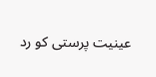عینیت پرستی کو رد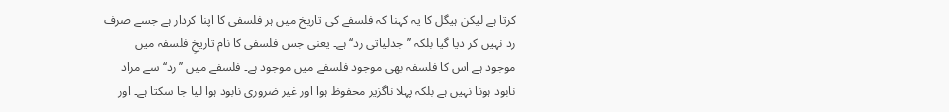کرتا ہے لیکن ہیگل کا یہ کہنا کہ فلسفے کی تاریخ میں ہر فلسفی کا اپنا کردار ہے جسے صرف رد نہیں کر دیا گیا بلکہ ’’جدلیاتی رد‘‘ ہے۔ یعنی جس فلسفی کا نام تاریخِ فلسفہ میں موجود ہے اس کا فلسفہ بھی موجود فلسفے میں موجود ہے۔ فلسفے میں ’’رد‘‘ سے مراد نابود ہونا نہیں ہے بلکہ پہلا ناگزیر محفوظ ہوا اور غیر ضروری نابود ہوا لیا جا سکتا ہے۔ اور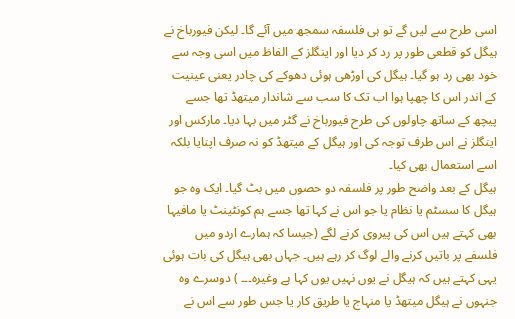اسی طرح سے لیں گے تو ہی فلسفہ سمجھ میں آئے گا۔ لیکن فیورباخ نے ہیگل کو قطعی طور پر رد کر دیا اور اینگلز کے الفاظ میں اسی وجہ سے خود بھی رد ہو گیا۔ ہیگل کی اوڑھی ہوئی دھوکے کی چادر یعنی عینیت کے اندر اس کا چھپا ہوا اب تک کا سب سے شاندار میتھڈ تھا جسے پیچھ کے ساتھ چاولوں کی طرح فیورباخ نے گٹر میں بہا دیا۔ مارکس اور اینگلز نے اس طرف توجہ کی اور ہیگل کے میتھڈ کو نہ صرف اپنایا بلکہ اسے استعمال بھی کیا۔
ہیگل کے بعد واضح طور پر فلسفہ دو حصوں میں بٹ گیا۔ ایک وہ جو ہیگل کا سسٹم یا نظام یا جو اس نے کہا تھا جسے ہم کونٹینٹ یا مافیہا بھی کہتے ہیں اس کی پیروی کرنے لگے (جیسا کہ ہمارے اردو میں فلسفے پر باتیں کرنے والے لوگ کر رہے ہیں۔ جہاں بھی ہیگل کی بات ہوئی یہی کہتے ہیں کہ ہیگل نے یوں نہیں یوں کہا ہے وغیرہ۔۔۔ ) دوسرے وہ جنہوں نے ہیگل میتھڈ یا منہاج یا طریق کار یا جس طور سے اس نے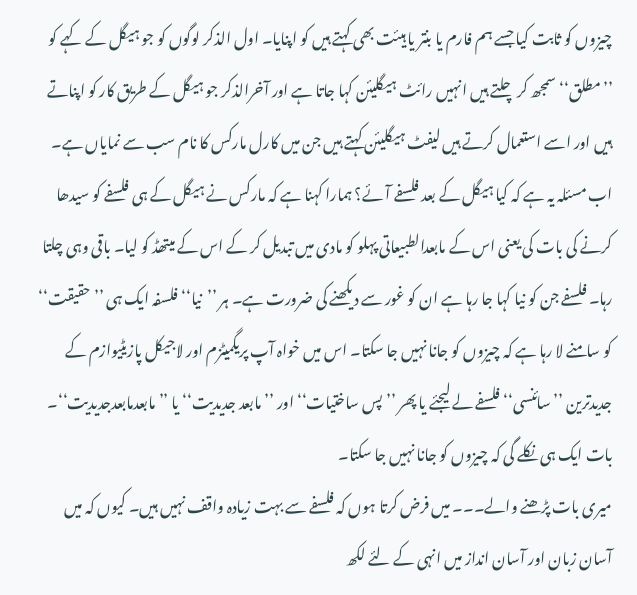چیزوں کو ثابت کیا جسے ہم فارم یا بنتر یا ہیئت بھی کہتے ہیں کو اپنایا۔ اول الذکر لوگوں کو جو ہیگل کے کہے کو ’’مطلق‘‘ سمجھ کر چلتے ہیں انہیں رائٹ ہیگلیئن کہا جاتا ہے اور آخرالذکر جو ہیگل کے طریق کار کو اپناتے ہیں اور اسے استعمال کرتے ہیں لیفٹ ہیگلیئن کہتے ہیں جن میں کارل مارکس کا نام سب سے نمایاں ہے۔
اب مسئلہ یہ ہے کہ کیا ہیگل کے بعد فلسفے آئے؟ ہمارا کہنا ہے کہ مارکس نے ہیگل کے ہی فلسفے کو سیدھا کرنے کی بات کی یعنی اس کے مابعدالطبیعاتی پہلو کو مادی میں تبدیل کر کے اس کے میتھڈ کو لیا۔ باقی وہی چلتا رہا۔ فلسفے جن کو نیا کہا جا رہا ہے ان کو غور سے دیکھنے کی ضرورت ہے۔ ہر ’’نیا‘‘ فلسفہ ایک ہی ’’حقیقت‘‘ کو سامنے لا رہا ہے کہ چیزوں کو جانا نہیں جا سکتا۔ اس میں خواہ آپ پریگمیٹزم اور لاجیکل پازیٹیوازم کے جدیدترین ’’سائنسی‘‘ فلسفے لے لیجئے یا پھر ’’پس ساختیات‘‘ اور ’’مابعد جدیدیت‘‘ یا ’’مابعدمابعدجدیدیت‘‘۔ بات ایک ہی نکلے گی کہ چیزوں کو جانا نہیں جا سکتا۔
میری بات پڑھنے والے۔۔۔ میں فرض کرتا ہوں کہ فلسفے سے بہت زیادہ واقف نہیں ہیں۔ کیوں کہ میں آسان زبان اور آسان انداز میں انہی کے لئے لکھ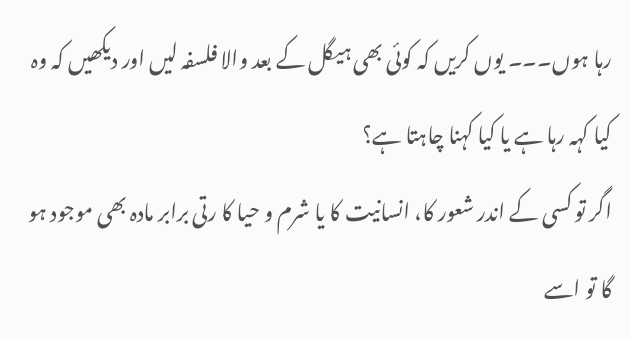رہا ہوں۔۔۔ یوں کریں کہ کوئی بھی ہیگل کے بعد والا فلسفہ لیں اور دیکھیں کہ وہ کیا کہہ رہا ہے یا کیا کہنا چاہتا ہے؟
اگر تو کسی کے اندر شعور کا، انسانیت کا یا شرم و حیا کا رتی برابر مادہ بھی موجود ہو گا تو اسے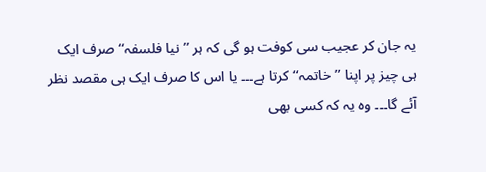یہ جان کر عجیب سی کوفت ہو گی کہ ہر ’’نیا فلسفہ‘‘ صرف ایک ہی چیز پر اپنا ’’خاتمہ‘‘ کرتا ہے۔۔۔ یا اس کا صرف ایک ہی مقصد نظر آئے گا۔۔۔ وہ یہ کہ کسی بھی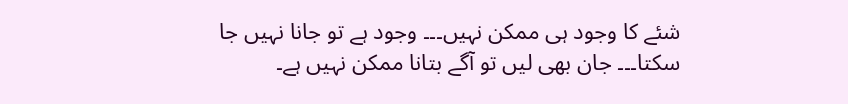شئے کا وجود ہی ممکن نہیں۔۔۔ وجود ہے تو جانا نہیں جا سکتا۔۔۔ جان بھی لیں تو آگے بتانا ممکن نہیں ہے۔